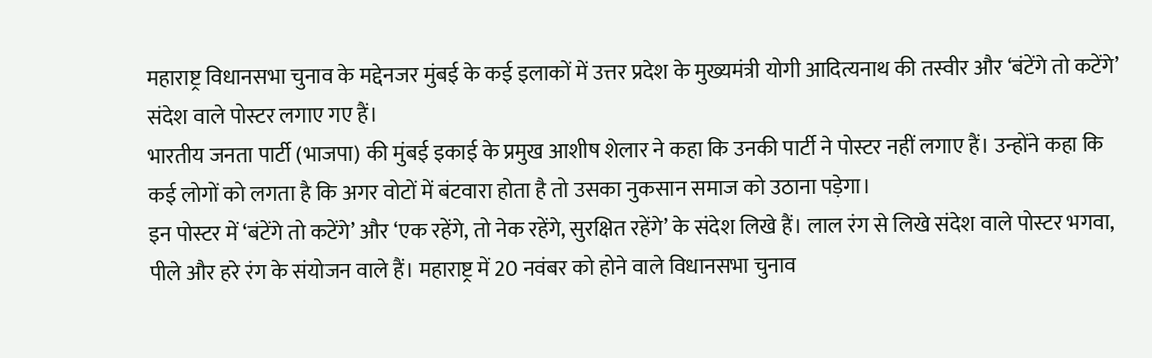महाराष्ट्र विधानसभा चुनाव के मद्देनजर मुंबई के कई इलाकों में उत्तर प्रदेश के मुख्यमंत्री योगी आदित्यनाथ की तस्वीर और ‘बंटेंगे तो कटेंगे’ संदेश वाले पोस्टर लगाए गए हैं।
भारतीय जनता पार्टी (भाजपा) की मुंबई इकाई के प्रमुख आशीष शेलार ने कहा कि उनकी पार्टी ने पोस्टर नहीं लगाए हैं। उन्होंने कहा कि कई लोगों को लगता है कि अगर वोटों में बंटवारा होता है तो उसका नुकसान समाज को उठाना पड़ेगा।
इन पोस्टर में ‘बंटेंगे तो कटेंगे’ और ‘एक रहेंगे, तो नेक रहेंगे, सुरक्षित रहेंगे’ के संदेश लिखे हैं। लाल रंग से लिखे संदेश वाले पोस्टर भगवा, पीले और हरे रंग के संयोजन वाले हैं। महाराष्ट्र में 20 नवंबर को होने वाले विधानसभा चुनाव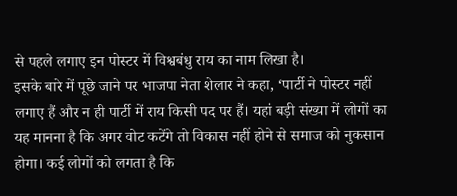से पहले लगाए इन पोस्टर में विश्वबंधु राय का नाम लिखा है।
इसके बारे में पूछे जाने पर भाजपा नेता शेलार ने कहा, ‘पार्टी ने पोस्टर नहीं लगाए हैं और न ही पार्टी में राय किसी पद पर हैं। यहां बड़ी संख्या में लोगों का यह मानना है कि अगर वोट कटेंगे तो विकास नहीं होने से समाज को नुकसान होगा। कई लोगों को लगता है कि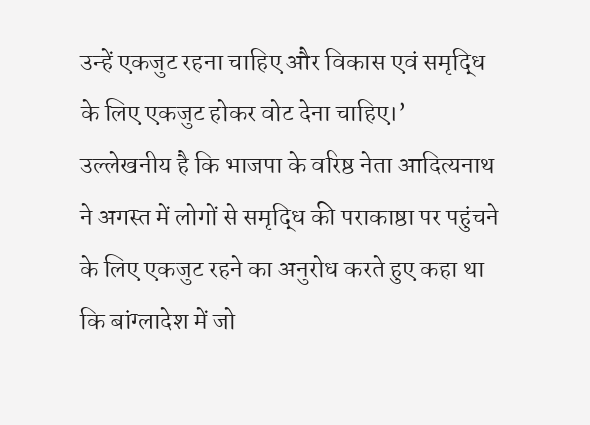उन्हें एकजुट रहना चाहिए और विकास एवं समृद्धि के लिए एकजुट होकर वोट देना चाहिए।’
उल्लेखनीय है कि भाजपा के वरिष्ठ नेता आदित्यनाथ ने अगस्त में लोगों से समृद्धि की पराकाष्ठा पर पहुंचने के लिए एकजुट रहने का अनुरोध करते हुए कहा था कि बांग्लादेश में जो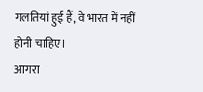गलतियां हुई हैं, वे भारत में नहीं होनी चाहिए।
आगरा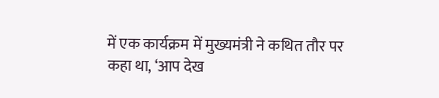में एक कार्यक्रम में मुख्यमंत्री ने कथित तौर पर कहा था, ‘आप देख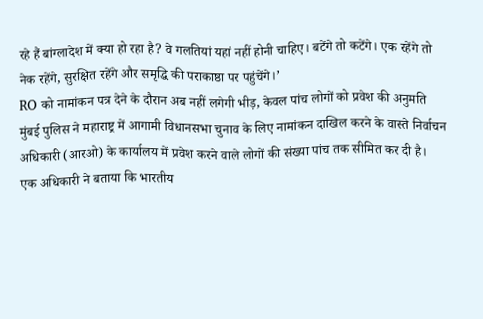रहे हैं बांग्लादेश में क्या हो रहा है? वे गलतियां यहां नहीं होनी चाहिए। बटेंगे तो कटेंगे। एक रहेंगे तो नेक रहेंगे, सुरक्षित रहेंगे और समृद्धि की पराकाष्ठा पर पहुंचेंगे।’
RO को नामांकन पत्र देने के दौरान अब नहीं लगेगी भीड़, केवल पांच लोगों को प्रवेश की अनुमति
मुंबई पुलिस ने महाराष्ट्र में आगामी विधानसभा चुनाव के लिए नामांकन दाखिल करने के वास्ते निर्वाचन अधिकारी (आरओ) के कार्यालय में प्रवेश करने वाले लोगों की संख्या पांच तक सीमित कर दी है।
एक अधिकारी ने बताया कि भारतीय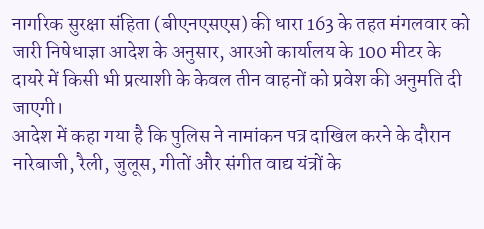नागरिक सुरक्षा संहिता (बीएनएसएस) की धारा 163 के तहत मंगलवार को जारी निषेधाज्ञा आदेश के अनुसार, आरओ कार्यालय के 100 मीटर के दायरे में किसी भी प्रत्याशी के केवल तीन वाहनों को प्रवेश की अनुमति दी जाएगी।
आदेश में कहा गया है कि पुलिस ने नामांकन पत्र दाखिल करने के दौरान नारेबाजी, रैली, जुलूस, गीतों और संगीत वाद्य यंत्रों के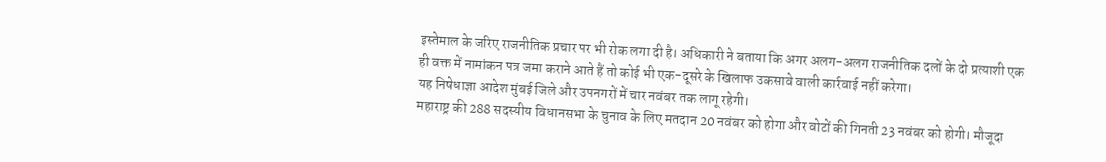इस्तेमाल के जरिए राजनीतिक प्रचार पर भी रोक लगा दी है। अधिकारी ने बताया कि अगर अलग-अलग राजनीतिक दलों के दो प्रत्याशी एक ही वक्त में नामांकन पत्र जमा कराने आते हैं तो कोई भी एक-दूसरे के खिलाफ उकसावे वाली कार्रवाई नहीं करेगा।
यह निषेधाज्ञा आदेश मुंबई जिले और उपनगरों में चार नवंबर तक लागू रहेगी।
महाराष्ट्र की 288 सदस्यीय विधानसभा के चुनाव के लिए मतदान 20 नवंबर को होगा और वोटों की गिनती 23 नवंबर को होगी। मौजूदा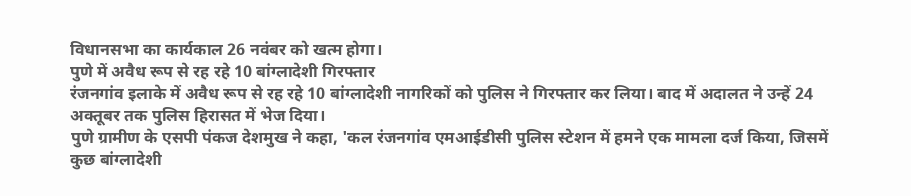विधानसभा का कार्यकाल 26 नवंबर को खत्म होगा।
पुणे में अवैध रूप से रह रहे 10 बांग्लादेशी गिरफ्तार
रंजनगांव इलाके में अवैध रूप से रह रहे 10 बांग्लादेशी नागरिकों को पुलिस ने गिरफ्तार कर लिया। बाद में अदालत ने उन्हें 24 अक्तूबर तक पुलिस हिरासत में भेज दिया।
पुणे ग्रामीण के एसपी पंकज देशमुख ने कहा, 'कल रंजनगांव एमआईडीसी पुलिस स्टेशन में हमने एक मामला दर्ज किया, जिसमें कुछ बांग्लादेशी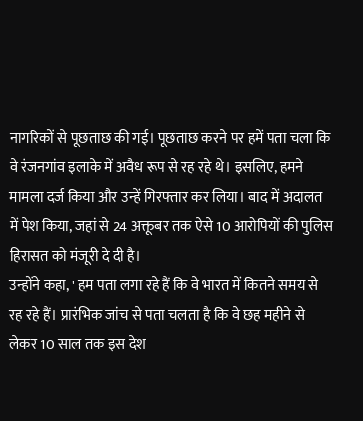नागरिकों से पूछताछ की गई। पूछताछ करने पर हमें पता चला कि वे रंजनगांव इलाके में अवैध रूप से रह रहे थे। इसलिए, हमने मामला दर्ज किया और उन्हें गिरफ्तार कर लिया। बाद में अदालत में पेश किया, जहां से 24 अक्तूबर तक ऐसे 10 आरोपियों की पुलिस हिरासत को मंजूरी दे दी है।
उन्होंने कहा, ' हम पता लगा रहे हैं कि वे भारत में कितने समय से रह रहे हैं। प्रारंभिक जांच से पता चलता है कि वे छह महीने से लेकर 10 साल तक इस देश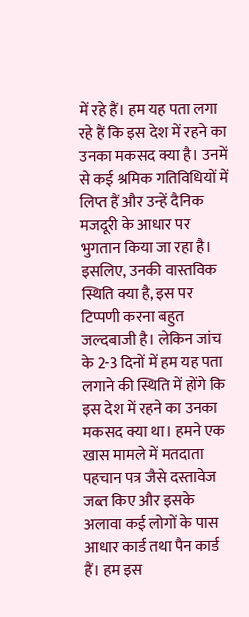में रहे हैं। हम यह पता लगा रहे हैं कि इस देश में रहने का उनका मकसद क्या है। उनमें से कई श्रमिक गतिविधियों में लिप्त हैं और उन्हें दैनिक मजदूरी के आधार पर भुगतान किया जा रहा है। इसलिए, उनकी वास्तविक स्थिति क्या है, इस पर टिप्पणी करना बहुत जल्दबाजी है। लेकिन जांच के 2-3 दिनों में हम यह पता लगाने की स्थिति में होंगे कि इस देश में रहने का उनका मकसद क्या था। हमने एक खास मामले में मतदाता पहचान पत्र जैसे दस्तावेज जब्त किए और इसके अलावा कई लोगों के पास आधार कार्ड तथा पैन कार्ड हैं। हम इस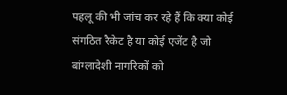पहलू की भी जांच कर रहे हैं कि क्या कोई संगठित रैकेट है या कोई एजेंट है जो बांग्लादेशी नागरिकों को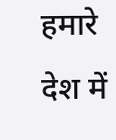हमारे देश में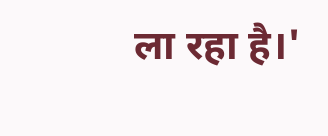ला रहा है।'